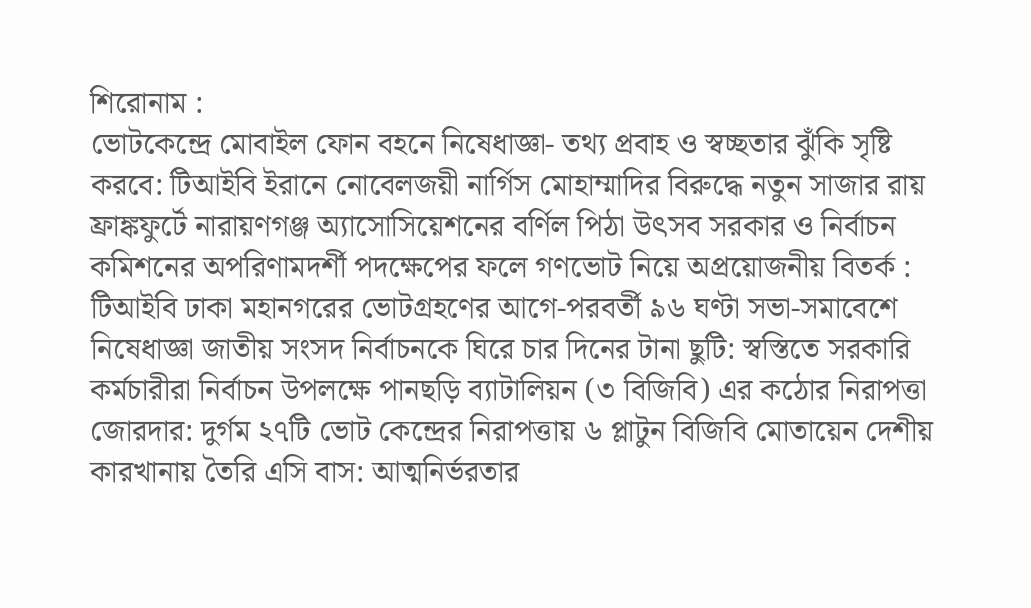শিরোনাম :
ভোটকেন্দ্রে মোবাইল ফোন বহনে নিষেধাজ্ঞা- তথ্য প্রবাহ ও স্বচ্ছতার ঝুঁকি সৃষ্টি করবে: টিআইবি ইরানে নোবেলজয়ী নার্গিস মোহাম্মাদির বিরুদ্ধে নতুন সাজার রায় ফ্রাঙ্কফুর্টে নারায়ণগঞ্জ অ্যাসোসিয়েশনের বর্ণিল পিঠা উৎসব সরকার ও নির্বাচন কমিশনের অপরিণামদর্শী পদক্ষেপের ফলে গণভোট নিয়ে অপ্রয়োজনীয় বিতর্ক : টিআইবি ঢাকা মহানগরের ভোটগ্রহণের আগে-পরবর্তী ৯৬ ঘণ্টা সভা-সমাবেশে নিষেধাজ্ঞা জাতীয় সংসদ নির্বাচনকে ঘিরে চার দিনের টানা ছুটি: স্বস্তিতে সরকারি কর্মচারীরা নির্বাচন উপলক্ষে পানছড়ি ব্যাটালিয়ন (৩ বিজিবি) এর কঠোর নিরাপত্তা জোরদার: দুর্গম ২৭টি ভোট কেন্দ্রের নিরাপত্তায় ৬ প্লাটুন বিজিবি মোতায়েন দেশীয় কারখানায় তৈরি এসি বাস: আত্মনির্ভরতার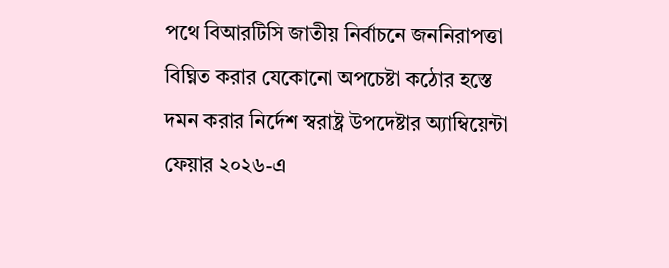পথে বিআরটিসি জাতীয় নির্বাচনে জননিরাপত্তা বিঘ্নিত করার যেকোনো অপচেষ্টা কঠোর হস্তে দমন করার নির্দেশ স্বরাষ্ট্র উপদেষ্টার অ্যাম্বিয়েন্টা ফেয়ার ২০২৬-এ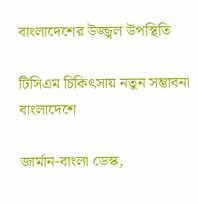বাংলাদেশের উজ্জ্বল উপস্থিতি

টিসিএম চিকিৎসায় নতুন সম্ভাবনা বাংলাদেশে

জার্মান-বাংলা ডেস্ক,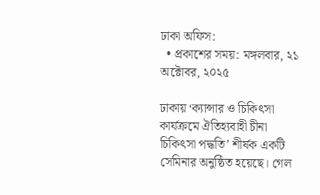ঢাকা অফিস:
  • প্রকাশের সময়: মঙ্গলবার, ২১ অক্টোবর, ২০২৫

ঢাকায় ‘ক্যান্সার ও চিকিৎসা কার্যক্রমে ঐতিহ্যবাহী চীনা চিকিৎসা পদ্ধতি’ শীর্ষক একটি সেমিনার অনুষ্ঠিত হয়েছে। গেল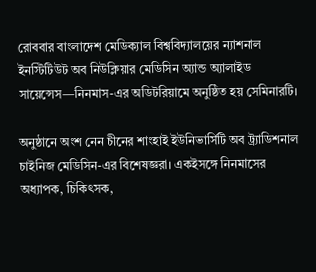রোববার বাংলাদেশ মেডিক্যাল বিশ্ববিদ্যালয়ের ন্যাশনাল ইনস্টিটিউট অব নিউক্লিয়ার মেডিসিন অ্যান্ড অ্যালাইড সায়েন্সেস—নিনমাস-এর অডিটরিয়ামে অনুষ্ঠিত হয় সেমিনারটি।

অনুষ্ঠানে অংশ নেন চীনের শাংহাই ইউনিভার্সিটি অব ট্র্যাডিশনাল চাইনিজ মেডিসিন-এর বিশেষজ্ঞরা। একইসঙ্গে নিনমাসের অধ্যাপক, চিকিৎসক,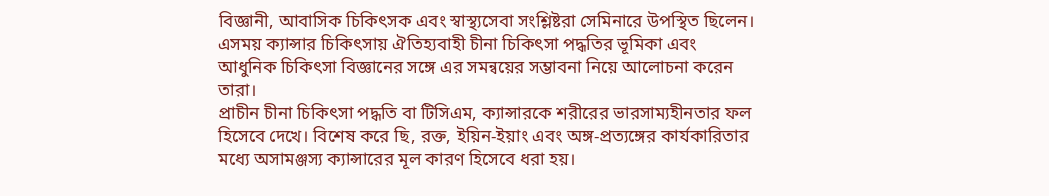বিজ্ঞানী, আবাসিক চিকিৎসক এবং স্বাস্থ্যসেবা সংশ্লিষ্টরা সেমিনারে উপস্থিত ছিলেন।
এসময় ক্যান্সার চিকিৎসায় ঐতিহ্যবাহী চীনা চিকিৎসা পদ্ধতির ভূমিকা এবং আধুনিক চিকিৎসা বিজ্ঞানের সঙ্গে এর সমন্বয়ের সম্ভাবনা নিয়ে আলোচনা করেন তারা।
প্রাচীন চীনা চিকিৎসা পদ্ধতি বা টিসিএম, ক্যান্সারকে শরীরের ভারসাম্যহীনতার ফল হিসেবে দেখে। বিশেষ করে ছি, রক্ত, ইয়িন-ইয়াং এবং অঙ্গ-প্রত্যঙ্গের কার্যকারিতার মধ্যে অসামঞ্জস্য ক্যান্সারের মূল কারণ হিসেবে ধরা হয়।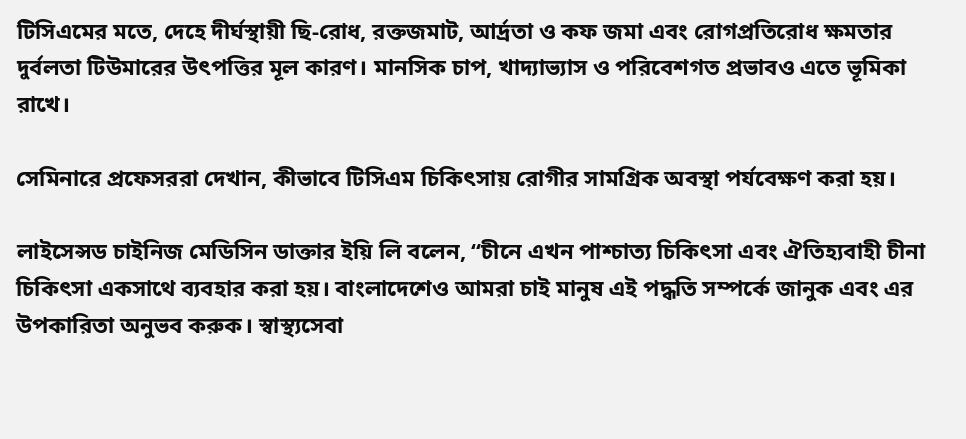টিসিএমের মতে, দেহে দীর্ঘস্থায়ী ছি-রোধ, রক্তজমাট, আর্দ্রতা ও কফ জমা এবং রোগপ্রতিরোধ ক্ষমতার দুর্বলতা টিউমারের উৎপত্তির মূল কারণ। মানসিক চাপ, খাদ্যাভ্যাস ও পরিবেশগত প্রভাবও এতে ভূমিকা রাখে।

সেমিনারে প্রফেসররা দেখান, কীভাবে টিসিএম চিকিৎসায় রোগীর সামগ্রিক অবস্থা পর্যবেক্ষণ করা হয়।

লাইসেন্সড চাইনিজ মেডিসিন ডাক্তার ইয়ি লি বলেন, “চীনে এখন পাশ্চাত্য চিকিৎসা এবং ঐতিহ্যবাহী চীনা চিকিৎসা একসাথে ব্যবহার করা হয়। বাংলাদেশেও আমরা চাই মানুষ এই পদ্ধতি সম্পর্কে জানুক এবং এর উপকারিতা অনুভব করুক। স্বাস্থ্যসেবা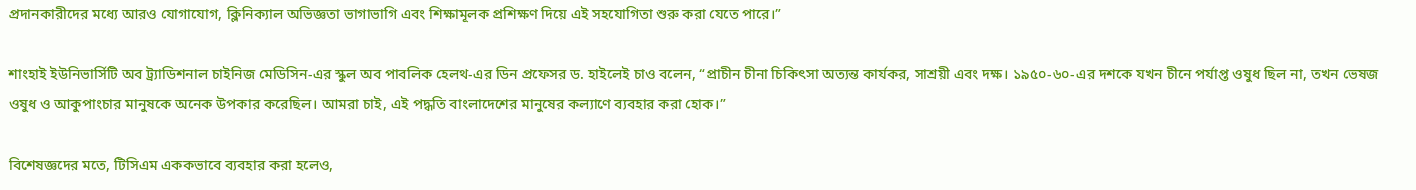প্রদানকারীদের মধ্যে আরও যোগাযোগ, ক্লিনিক্যাল অভিজ্ঞতা ভাগাভাগি এবং শিক্ষামূলক প্রশিক্ষণ দিয়ে এই সহযোগিতা শুরু করা যেতে পারে।”

শাংহাই ইউনিভার্সিটি অব ট্র্যাডিশনাল চাইনিজ মেডিসিন-এর স্কুল অব পাবলিক হেলথ-এর ডিন প্রফেসর ড. হাইলেই চাও বলেন, “প্রাচীন চীনা চিকিৎসা অত্যন্ত কার্যকর, সাশ্রয়ী এবং দক্ষ। ১৯৫০-৬০-এর দশকে যখন চীনে পর্যাপ্ত ওষুধ ছিল না, তখন ভেষজ ওষুধ ও আকুপাংচার মানুষকে অনেক উপকার করেছিল। আমরা চাই, এই পদ্ধতি বাংলাদেশের মানুষের কল্যাণে ব্যবহার করা হোক।”

বিশেষজ্ঞদের মতে, টিসিএম এককভাবে ব্যবহার করা হলেও,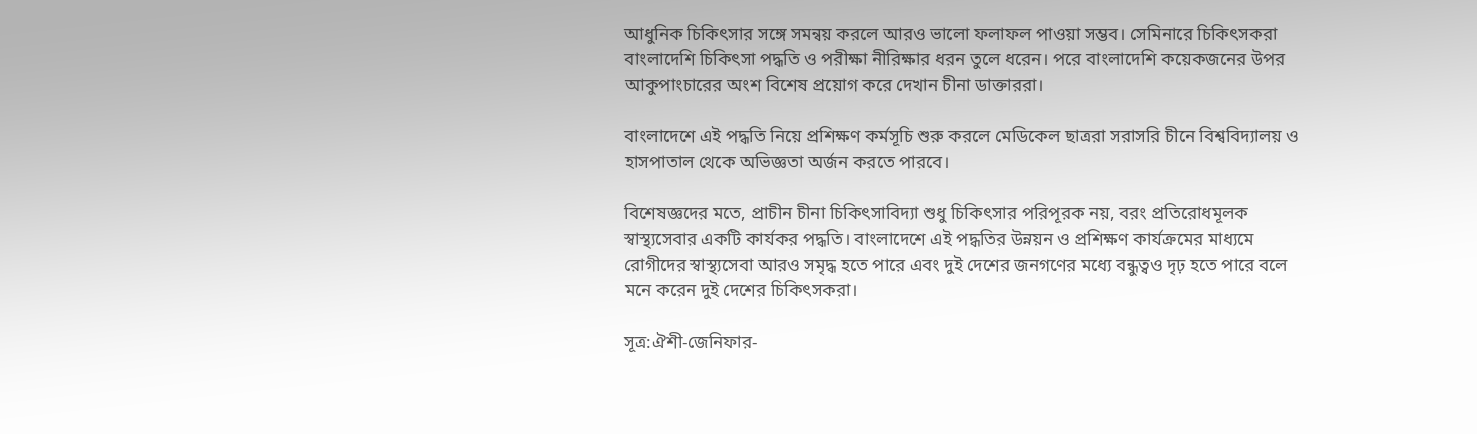আধুনিক চিকিৎসার সঙ্গে সমন্বয় করলে আরও ভালো ফলাফল পাওয়া সম্ভব। সেমিনারে চিকিৎসকরা বাংলাদেশি চিকিৎসা পদ্ধতি ও পরীক্ষা নীরিক্ষার ধরন তুলে ধরেন। পরে বাংলাদেশি কয়েকজনের উপর আকুপাংচারের অংশ বিশেষ প্রয়োগ করে দেখান চীনা ডাক্তাররা।

বাংলাদেশে এই পদ্ধতি নিয়ে প্রশিক্ষণ কর্মসূচি শুরু করলে মেডিকেল ছাত্ররা সরাসরি চীনে বিশ্ববিদ্যালয় ও হাসপাতাল থেকে অভিজ্ঞতা অর্জন করতে পারবে।

বিশেষজ্ঞদের মতে, প্রাচীন চীনা চিকিৎসাবিদ্যা শুধু চিকিৎসার পরিপূরক নয়, বরং প্রতিরোধমূলক স্বাস্থ্যসেবার একটি কার্যকর পদ্ধতি। বাংলাদেশে এই পদ্ধতির উন্নয়ন ও প্রশিক্ষণ কার্যক্রমের মাধ্যমে রোগীদের স্বাস্থ্যসেবা আরও সমৃদ্ধ হতে পারে এবং দুই দেশের জনগণের মধ্যে বন্ধুত্বও দৃঢ় হতে পারে বলে মনে করেন দুই দেশের চিকিৎসকরা।

সূত্র:ঐশী-জেনিফার-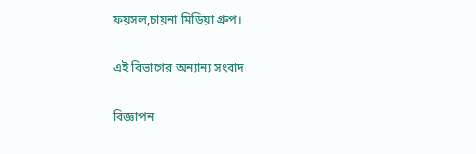ফয়সল,চায়না মিডিয়া গ্রুপ।

এই বিভাগের অন্যান্য সংবাদ

বিজ্ঞাপন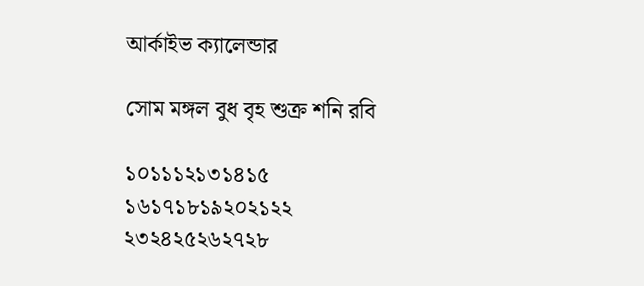আর্কাইভ ক্যালেন্ডার

সোম মঙ্গল বুধ বৃহ শুক্র শনি রবি

১০১১১২১৩১৪১৫
১৬১৭১৮১৯২০২১২২
২৩২৪২৫২৬২৭২৮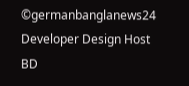©germanbanglanews24
Developer Design Host BD